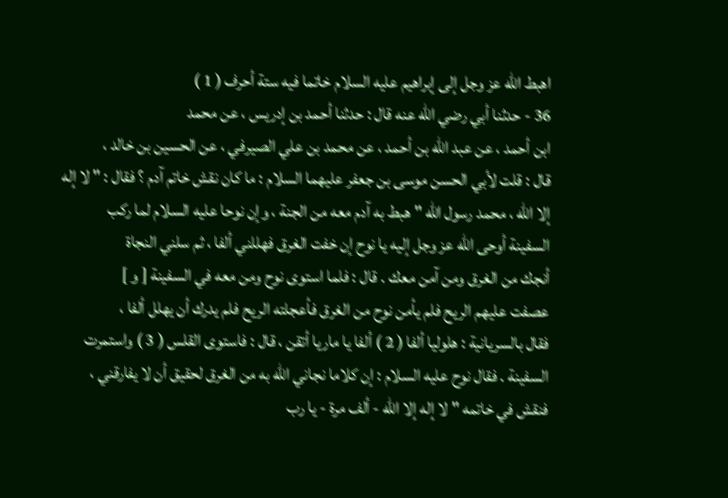اهبط الله عز وجل إلى إبراهيم عليه السلام خاتما فيه ستة أحرف ( 1 )
36 - حدثنا أبي رضي الله عنه قال : حدثنا أحمد بن إدريس ، عن محمد
ابن أحمد ، عن عبد الله بن أحمد ، عن محمد بن علي الصيرفي ، عن الحسين بن خالد ،
قال : قلت لأبي الحسن موسى بن جعفر عليهما السلام : ما كان نقش خاتم آدم ؟ فقال : " لا إله
إلا الله ، محمد رسول الله " هبط به آدم معه من الجنة ، وإن نوحا عليه السلام لما ركب
السفينة أوحى الله عز وجل إليه يا نوح إن خفت الغرق فهللني ألفا ، ثم سلني النجاة
أنجك من الغرق ومن آمن معك . قال : فلما استوى نوح ومن معه في السفينة [ و ]
عصفت عليهم الريح فلم يأمن نوح من الغرق فأعجلته الريح فلم يدرك أن يهلل ألفا ،
فقال بالسريانية : هلوليا ألفا ( 2 ) ألفا يا ماريا أتقن ، قال : فاستوى القلس ( 3 ) واستمرت
السفينة . فقال نوح عليه السلام : إن كلاما نجاني الله به من الغرق لحقيق أن لا يفارقني ،
فنقش في خاتمه " لا إله إلا الله - ألف مرة - يا رب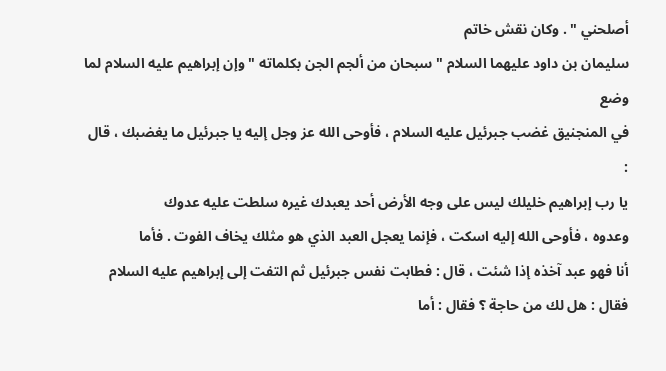أصلحني " . وكان نقش خاتم
سليمان بن داود عليهما السلام " سبحان من ألجم الجن بكلماته " وإن إبراهيم عليه السلام لما وضع
في المنجنيق غضب جبرئيل عليه السلام ، فأوحى الله عز وجل إليه يا جبرئيل ما يغضبك ، قال :
يا رب إبراهيم خليلك ليس على وجه الأرض أحد يعبدك غيره سلطت عليه عدوك
وعدوه ، فأوحى الله إليه اسكت ، فإنما يعجل العبد الذي هو مثلك يخاف الفوت . فأما
أنا فهو عبد آخذه إذا شئت ، قال : فطابت نفس جبرئيل ثم التفت إلى إبراهيم عليه السلام
فقال : هل لك من حاجة ؟ فقال : أما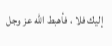إليك فلا ، فأهبط الله عز وجل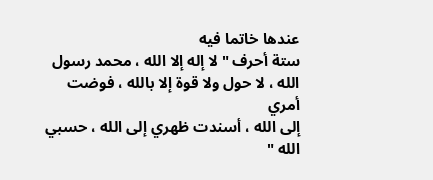عندها خاتما فيه
ستة أحرف " لا إله إلا الله ، محمد رسول الله ، لا حول ولا قوة إلا بالله ، فوضت أمري
إلى الله ، أسندت ظهري إلى الله ، حسبي الله "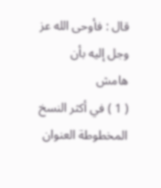قال : فأوحى الله عز وجل إليه بأن
هامش
( 1 ) في أكثر النسخ المخطوطة العنوان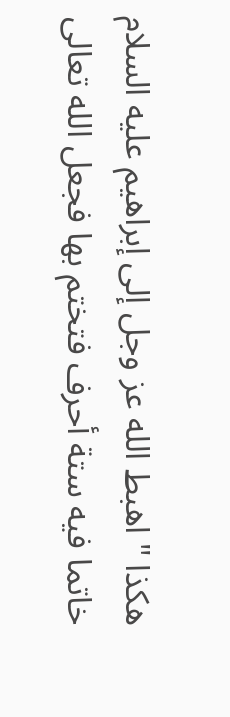هكذا " اهبط الله عز وجل إلى إبراهيم عليه السلام
خاتما فيه ستة أحرف فتختم بها فجعل الله تعالى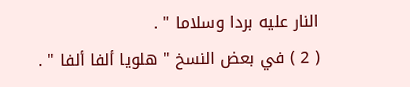النار عليه بردا وسلاما " .
( 2 ) في بعض النسخ " هلويا ألفا ألفا " .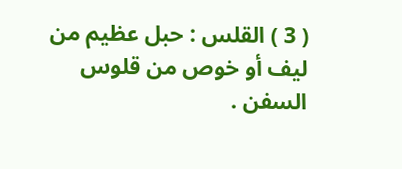( 3 ) القلس : حبل عظيم من ليف أو خوص من قلوس السفن .